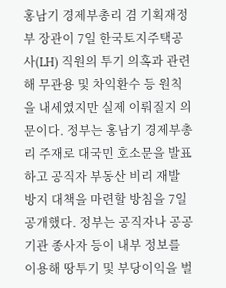홍남기 경제부총리 겸 기획재정부 장관이 7일 한국토지주택공사(LH) 직원의 투기 의혹과 관련해 무관용 및 차익환수 등 원칙을 내세였지만 실제 이뤄질지 의문이다. 정부는 홍남기 경제부총리 주재로 대국민 호소문을 발표하고 공직자 부동산 비리 재발 방지 대책을 마련할 방침을 7일 공개했다. 정부는 공직자나 공공기관 종사자 등이 내부 정보를 이용해 땅투기 및 부당이익을 벌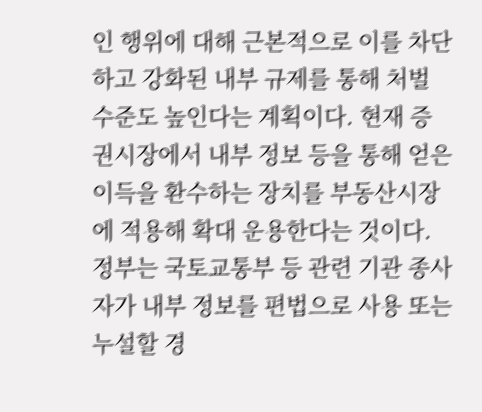인 행위에 대해 근본적으로 이를 차단하고 강화된 내부 규제를 통해 처벌 수준도 높인다는 계획이다. 현재 증권시장에서 내부 정보 등을 통해 얻은 이득을 환수하는 장치를 부동산시장에 적용해 확대 운용한다는 것이다. 정부는 국토교통부 등 관련 기관 종사자가 내부 정보를 편법으로 사용 또는 누설할 경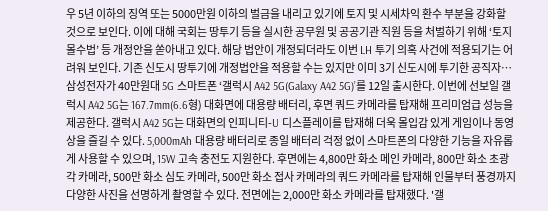우 5년 이하의 징역 또는 5000만원 이하의 벌금을 내리고 있기에 토지 및 시세차익 환수 부분을 강화할 것으로 보인다. 이에 대해 국회는 땅투기 등을 실시한 공무원 및 공공기관 직원 등을 처벌하기 위해 ‘토지몰수법’ 등 개정안을 쏟아내고 있다. 해당 법안이 개정되더라도 이번 LH 투기 의혹 사건에 적용되기는 어려워 보인다. 기존 신도시 땅투기에 개정법안을 적용할 수는 있지만 이미 3기 신도시에 투기한 공직자…
삼성전자가 40만원대 5G 스마트폰 ‘갤럭시 A42 5G(Galaxy A42 5G)’를 12일 출시한다. 이번에 선보일 갤럭시 A42 5G는 167.7mm(6.6형) 대화면에 대용량 배터리, 후면 쿼드 카메라를 탑재해 프리미엄급 성능을 제공한다. 갤럭시 A42 5G는 대화면의 인피니티-U 디스플레이를 탑재해 더욱 몰입감 있게 게임이나 동영상을 즐길 수 있다. 5,000mAh 대용량 배터리로 종일 배터리 걱정 없이 스마트폰의 다양한 기능을 자유롭게 사용할 수 있으며, 15W 고속 충전도 지원한다. 후면에는 4,800만 화소 메인 카메라, 800만 화소 초광각 카메라, 500만 화소 심도 카메라, 500만 화소 접사 카메라의 쿼드 카메라를 탑재해 인물부터 풍경까지 다양한 사진을 선명하게 촬영할 수 있다. 전면에는 2,000만 화소 카메라를 탑재했다. '갤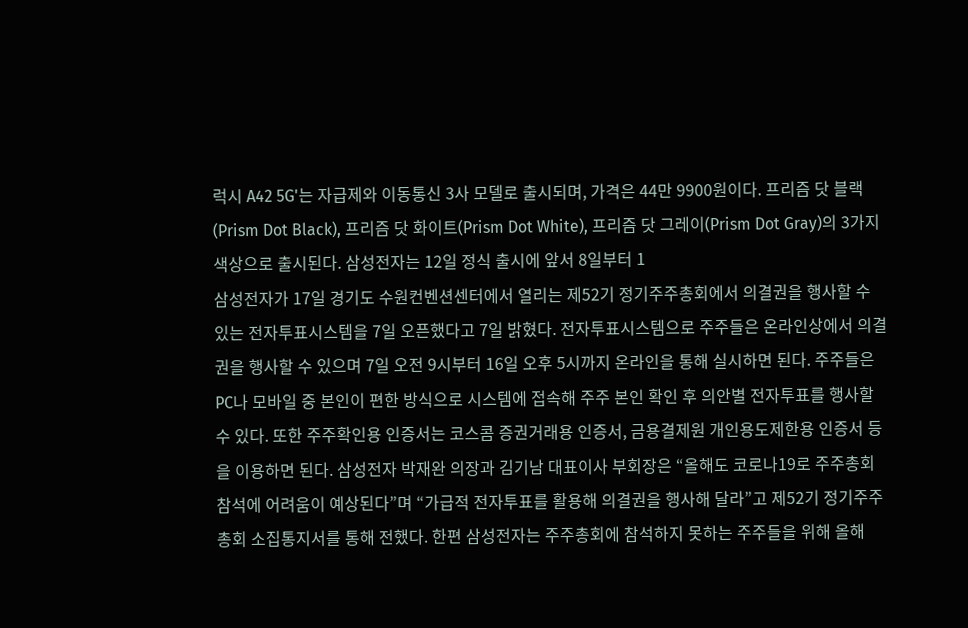럭시 A42 5G'는 자급제와 이동통신 3사 모델로 출시되며, 가격은 44만 9900원이다. 프리즘 닷 블랙(Prism Dot Black), 프리즘 닷 화이트(Prism Dot White), 프리즘 닷 그레이(Prism Dot Gray)의 3가지 색상으로 출시된다. 삼성전자는 12일 정식 출시에 앞서 8일부터 1
삼성전자가 17일 경기도 수원컨벤션센터에서 열리는 제52기 정기주주총회에서 의결권을 행사할 수 있는 전자투표시스템을 7일 오픈했다고 7일 밝혔다. 전자투표시스템으로 주주들은 온라인상에서 의결권을 행사할 수 있으며 7일 오전 9시부터 16일 오후 5시까지 온라인을 통해 실시하면 된다. 주주들은 PC나 모바일 중 본인이 편한 방식으로 시스템에 접속해 주주 본인 확인 후 의안별 전자투표를 행사할 수 있다. 또한 주주확인용 인증서는 코스콤 증권거래용 인증서, 금용결제원 개인용도제한용 인증서 등을 이용하면 된다. 삼성전자 박재완 의장과 김기남 대표이사 부회장은 “올해도 코로나19로 주주총회 참석에 어려움이 예상된다”며 “가급적 전자투표를 활용해 의결권을 행사해 달라”고 제52기 정기주주총회 소집통지서를 통해 전했다. 한편 삼성전자는 주주총회에 참석하지 못하는 주주들을 위해 올해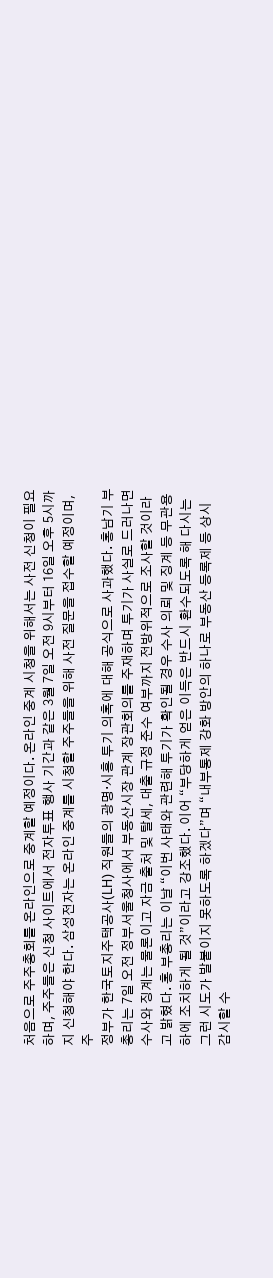처음으로 주주총회를 온라인으로 중계할 예정이다. 온라인 중계 시청을 위해서는 사전 신청이 필요하며, 주주들은 신청 사이트에서 전자투표 행사 기간과 같은 3월 7일 오전 9시부터 16일 오후 5시까지 신청해야 한다. 삼성전자는 온라인 중계를 시청할 주주들을 위해 사전 질문을 접수할 예정이며, 주
정부가 한국토지주택공사(LH) 직원들의 광명·시흥 투기 의혹에 대해 공식으로 사과했다. 홍남기 부총리는 7일 오전 정부서울청사에서 부동산시장 관계 장관회의를 주재하며 투기가 사실로 드러나면 수사와 징계는 물론이고 자금 출처 및 탈세, 대출 규정 준수 여부까지 전방위적으로 조사할 것이라고 밝혔다. 홍 부총리는 이날 “이번 사태와 관련해 투기가 확인될 경우 수사 의뢰 및 징계 등 무관용하에 조치하게 될 것”이라고 강조했다. 이어 “부당하게 얻은 이득은 반드시 환수되도록 해 다시는 그런 시도가 발붙이지 못하도록 하겠다”며 “내부통제 강화 방안의 하나로 부동산 등록제 등 상시 감시할 수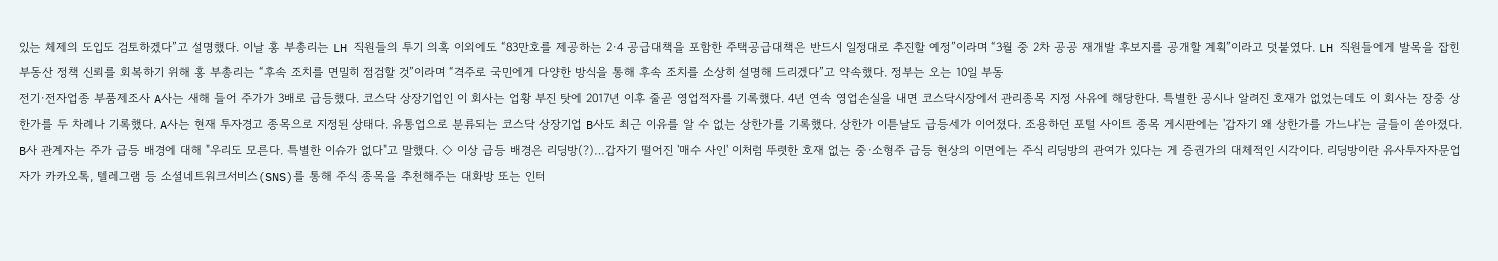있는 체제의 도입도 검토하겠다”고 설명했다. 이날 홍 부총리는 LH 직원들의 투기 의혹 이외에도 “83만호를 제공하는 2·4 공급대책을 포함한 주택공급대책은 반드시 일정대로 추진할 예정”이라며 “3월 중 2차 공공 재개발 후보지를 공개할 계획”이라고 덧붙였다. LH 직원들에게 발목을 잡힌 부동산 정책 신뢰를 회복하기 위해 홍 부총리는 “후속 조치를 면밀히 점검할 것”이라며 “격주로 국민에게 다양한 방식을 통해 후속 조치를 소상히 설명해 드리겠다”고 약속했다. 정부는 오는 10일 부동
전기·전자업종 부품제조사 A사는 새해 들어 주가가 3배로 급등했다. 코스닥 상장기업인 이 회사는 업황 부진 탓에 2017년 이후 줄곧 영업적자를 기록했다. 4년 연속 영업손실을 내면 코스닥시장에서 관리종목 지정 사유에 해당한다. 특별한 공시나 알려진 호재가 없었는데도 이 회사는 장중 상한가를 두 차례나 기록했다. A사는 현재 투자경고 종목으로 지정된 상태다. 유통업으로 분류되는 코스닥 상장기업 B사도 최근 이유를 알 수 없는 상한가를 기록했다. 상한가 이튿날도 급등세가 이어졌다. 조용하던 포털 사이트 종목 게시판에는 '갑자기 왜 상한가를 가느냐'는 글들이 쏟아졌다. B사 관계자는 주가 급등 배경에 대해 "우리도 모른다. 특별한 이슈가 없다"고 말했다. ◇ 이상 급등 배경은 리딩방(?)…갑자기 떨어진 '매수 사인' 이처럼 뚜렷한 호재 없는 중·소형주 급등 현상의 이면에는 주식 리딩방의 관여가 있다는 게 증권가의 대체적인 시각이다. 리딩방이란 유사투자자문업자가 카카오톡, 텔레그램 등 소셜네트워크서비스(SNS)를 통해 주식 종목을 추천해주는 대화방 또는 인터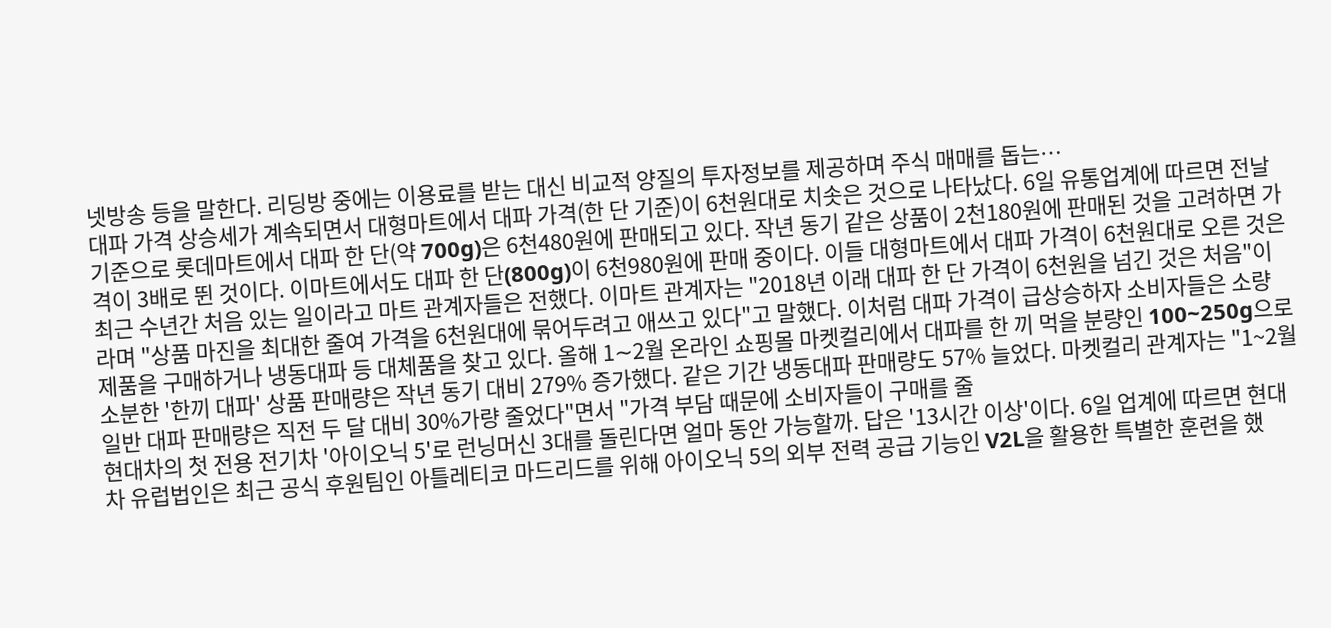넷방송 등을 말한다. 리딩방 중에는 이용료를 받는 대신 비교적 양질의 투자정보를 제공하며 주식 매매를 돕는…
대파 가격 상승세가 계속되면서 대형마트에서 대파 가격(한 단 기준)이 6천원대로 치솟은 것으로 나타났다. 6일 유통업계에 따르면 전날 기준으로 롯데마트에서 대파 한 단(약 700g)은 6천480원에 판매되고 있다. 작년 동기 같은 상품이 2천180원에 판매된 것을 고려하면 가격이 3배로 뛴 것이다. 이마트에서도 대파 한 단(800g)이 6천980원에 판매 중이다. 이들 대형마트에서 대파 가격이 6천원대로 오른 것은 최근 수년간 처음 있는 일이라고 마트 관계자들은 전했다. 이마트 관계자는 "2018년 이래 대파 한 단 가격이 6천원을 넘긴 것은 처음"이라며 "상품 마진을 최대한 줄여 가격을 6천원대에 묶어두려고 애쓰고 있다"고 말했다. 이처럼 대파 가격이 급상승하자 소비자들은 소량 제품을 구매하거나 냉동대파 등 대체품을 찾고 있다. 올해 1∼2월 온라인 쇼핑몰 마켓컬리에서 대파를 한 끼 먹을 분량인 100~250g으로 소분한 '한끼 대파' 상품 판매량은 작년 동기 대비 279% 증가했다. 같은 기간 냉동대파 판매량도 57% 늘었다. 마켓컬리 관계자는 "1~2월 일반 대파 판매량은 직전 두 달 대비 30%가량 줄었다"면서 "가격 부담 때문에 소비자들이 구매를 줄
현대차의 첫 전용 전기차 '아이오닉 5'로 런닝머신 3대를 돌린다면 얼마 동안 가능할까. 답은 '13시간 이상'이다. 6일 업계에 따르면 현대차 유럽법인은 최근 공식 후원팀인 아틀레티코 마드리드를 위해 아이오닉 5의 외부 전력 공급 기능인 V2L을 활용한 특별한 훈련을 했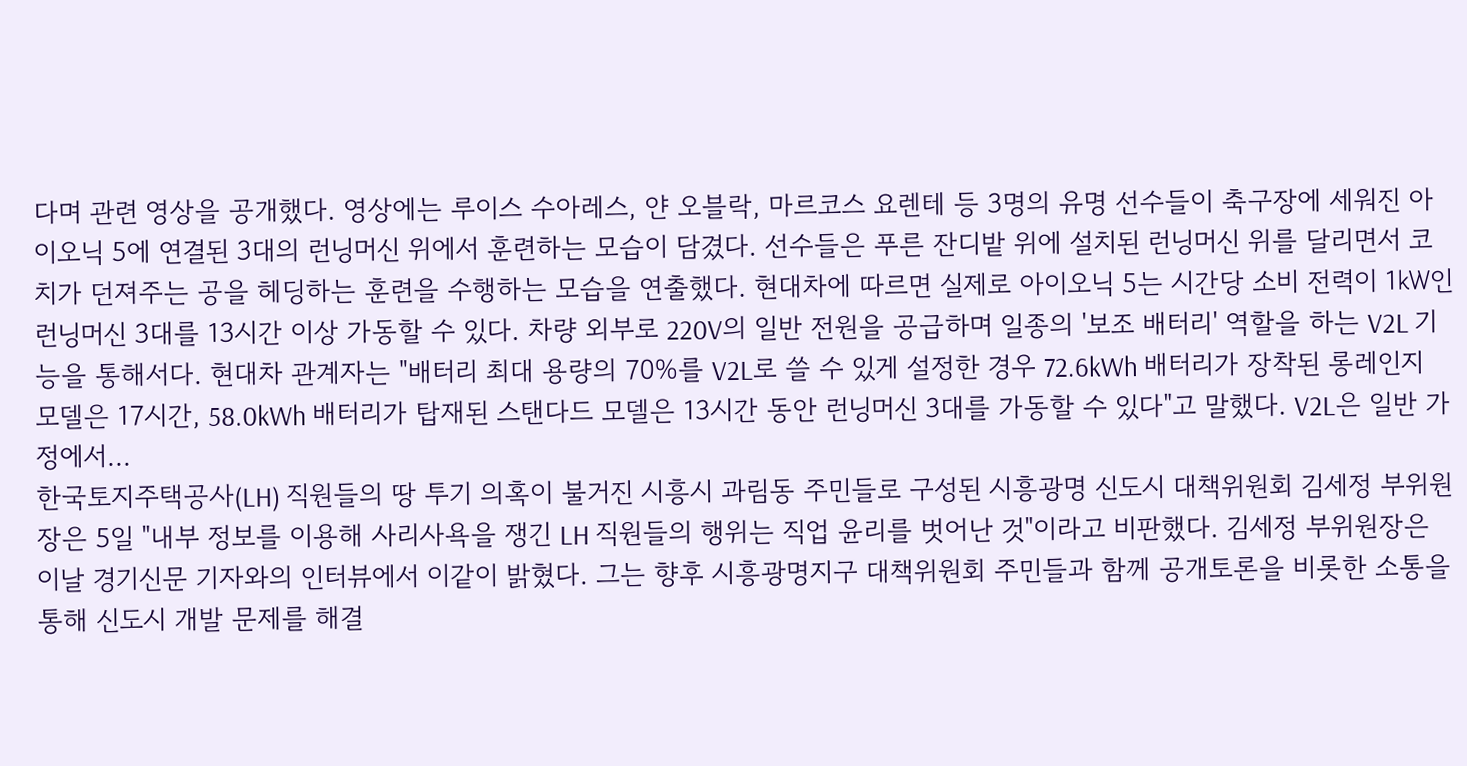다며 관련 영상을 공개했다. 영상에는 루이스 수아레스, 얀 오블락, 마르코스 요렌테 등 3명의 유명 선수들이 축구장에 세워진 아이오닉 5에 연결된 3대의 런닝머신 위에서 훈련하는 모습이 담겼다. 선수들은 푸른 잔디밭 위에 설치된 런닝머신 위를 달리면서 코치가 던져주는 공을 헤딩하는 훈련을 수행하는 모습을 연출했다. 현대차에 따르면 실제로 아이오닉 5는 시간당 소비 전력이 1㎾인 런닝머신 3대를 13시간 이상 가동할 수 있다. 차량 외부로 220V의 일반 전원을 공급하며 일종의 '보조 배터리' 역할을 하는 V2L 기능을 통해서다. 현대차 관계자는 "배터리 최대 용량의 70%를 V2L로 쓸 수 있게 설정한 경우 72.6kWh 배터리가 장착된 롱레인지 모델은 17시간, 58.0kWh 배터리가 탑재된 스탠다드 모델은 13시간 동안 런닝머신 3대를 가동할 수 있다"고 말했다. V2L은 일반 가정에서…
한국토지주택공사(LH) 직원들의 땅 투기 의혹이 불거진 시흥시 과림동 주민들로 구성된 시흥광명 신도시 대책위원회 김세정 부위원장은 5일 "내부 정보를 이용해 사리사욕을 쟁긴 LH 직원들의 행위는 직업 윤리를 벗어난 것"이라고 비판했다. 김세정 부위원장은 이날 경기신문 기자와의 인터뷰에서 이같이 밝혔다. 그는 향후 시흥광명지구 대책위원회 주민들과 함께 공개토론을 비롯한 소통을 통해 신도시 개발 문제를 해결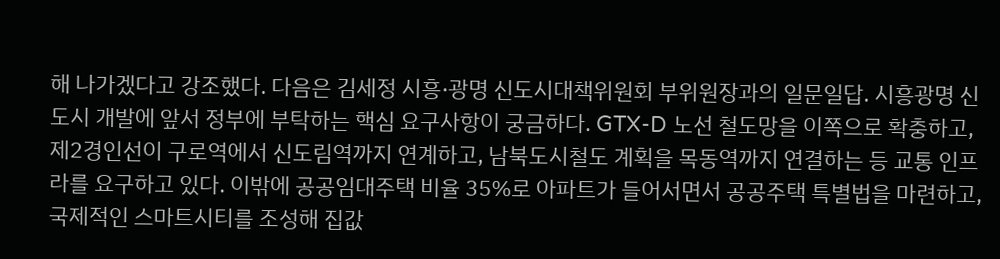해 나가겠다고 강조했다. 다음은 김세정 시흥·광명 신도시대책위원회 부위원장과의 일문일답. 시흥광명 신도시 개발에 앞서 정부에 부탁하는 핵심 요구사항이 궁금하다. GTX-D 노선 철도망을 이쪽으로 확충하고, 제2경인선이 구로역에서 신도림역까지 연계하고, 남북도시철도 계획을 목동역까지 연결하는 등 교통 인프라를 요구하고 있다. 이밖에 공공임대주택 비율 35%로 아파트가 들어서면서 공공주택 특별법을 마련하고, 국제적인 스마트시티를 조성해 집값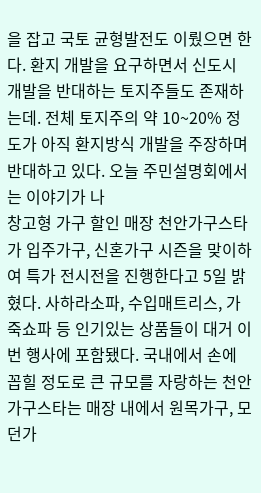을 잡고 국토 균형발전도 이뤘으면 한다. 환지 개발을 요구하면서 신도시 개발을 반대하는 토지주들도 존재하는데. 전체 토지주의 약 10~20% 정도가 아직 환지방식 개발을 주장하며 반대하고 있다. 오늘 주민설명회에서는 이야기가 나
창고형 가구 할인 매장 천안가구스타가 입주가구, 신혼가구 시즌을 맞이하여 특가 전시전을 진행한다고 5일 밝혔다. 사하라소파, 수입매트리스, 가죽쇼파 등 인기있는 상품들이 대거 이번 행사에 포함됐다. 국내에서 손에 꼽힐 정도로 큰 규모를 자랑하는 천안가구스타는 매장 내에서 원목가구, 모던가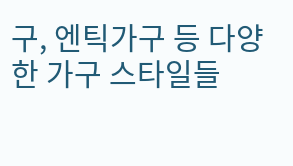구, 엔틱가구 등 다양한 가구 스타일들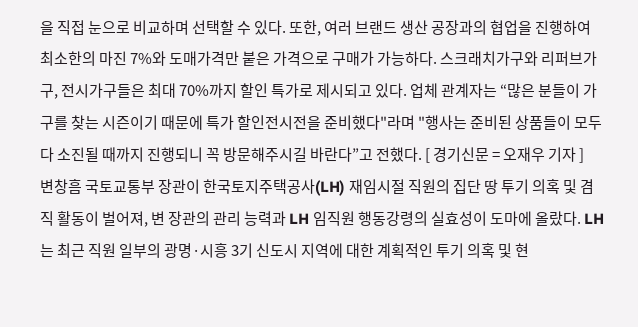을 직접 눈으로 비교하며 선택할 수 있다. 또한, 여러 브랜드 생산 공장과의 협업을 진행하여 최소한의 마진 7%와 도매가격만 붙은 가격으로 구매가 가능하다. 스크래치가구와 리퍼브가구, 전시가구들은 최대 70%까지 할인 특가로 제시되고 있다. 업체 관계자는 “많은 분들이 가구를 찾는 시즌이기 때문에 특가 할인전시전을 준비했다"라며 "행사는 준비된 상품들이 모두 다 소진될 때까지 진행되니 꼭 방문해주시길 바란다”고 전했다. [ 경기신문 = 오재우 기자 ]
변창흠 국토교통부 장관이 한국토지주택공사(LH) 재임시절 직원의 집단 땅 투기 의혹 및 겸직 활동이 벌어져, 변 장관의 관리 능력과 LH 임직원 행동강령의 실효성이 도마에 올랐다. LH는 최근 직원 일부의 광명·시흥 3기 신도시 지역에 대한 계획적인 투기 의혹 및 현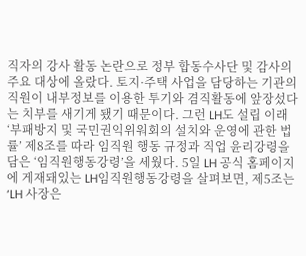직자의 강사 활동 논란으로 정부 합동수사단 및 감사의 주요 대상에 올랐다. 토지·주택 사업을 담당하는 기관의 직원이 내부정보를 이용한 투기와 겸직활동에 앞장섰다는 치부를 새기게 됐기 때문이다. 그런 LH도 설립 이래 ‘부패방지 및 국민권익위워회의 설치와 운영에 관한 법률’ 제8조를 따라 임직원 행동 규정과 직업 윤리강령을 담은 ‘임직원행동강령’을 세웠다. 5일 LH 공식 홈페이지에 게재돼있는 LH임직원행동강령을 살펴보면, 제5조는 ‘LH 사장은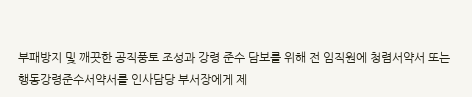부패방지 및 깨끗한 공직풍토 조성과 강령 준수 담보를 위해 전 임직원에 청렴서약서 또는 행동강령준수서약서를 인사담당 부서장에게 제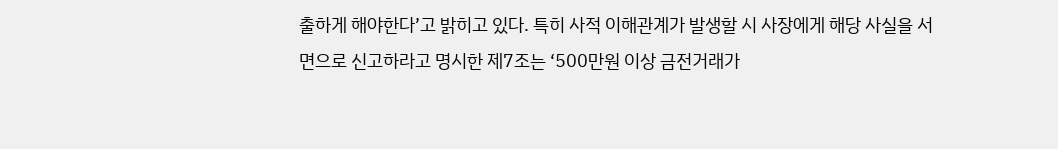출하게 해야한다’고 밝히고 있다. 특히 사적 이해관계가 발생할 시 사장에게 해당 사실을 서면으로 신고하라고 명시한 제7조는 ‘500만원 이상 금전거래가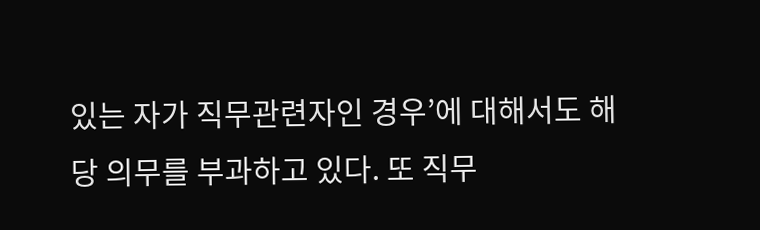있는 자가 직무관련자인 경우’에 대해서도 해당 의무를 부과하고 있다. 또 직무